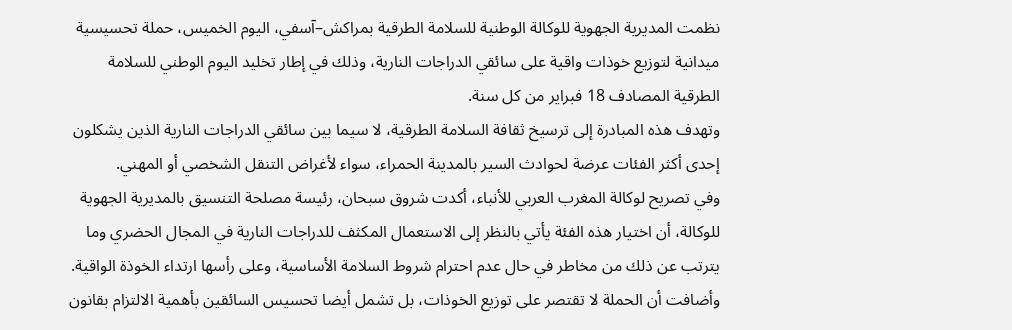نظمت المديرية الجهوية للوكالة الوطنية للسلامة الطرقية بمراكش–آسفي، اليوم الخميس، حملة تحسيسية ميدانية لتوزيع خوذات واقية على سائقي الدراجات النارية، وذلك في إطار تخليد اليوم الوطني للسلامة الطرقية المصادف 18 فبراير من كل سنة.
وتهدف هذه المبادرة إلى ترسيخ ثقافة السلامة الطرقية، لا سيما بين سائقي الدراجات النارية الذين يشكلون إحدى أكثر الفئات عرضة لحوادث السير بالمدينة الحمراء، سواء لأغراض التنقل الشخصي أو المهني.
وفي تصريح لوكالة المغرب العربي للأنباء، أكدت شروق سبحان، رئيسة مصلحة التنسيق بالمديرية الجهوية للوكالة، أن اختيار هذه الفئة يأتي بالنظر إلى الاستعمال المكثف للدراجات النارية في المجال الحضري وما يترتب عن ذلك من مخاطر في حال عدم احترام شروط السلامة الأساسية، وعلى رأسها ارتداء الخوذة الواقية. وأضافت أن الحملة لا تقتصر على توزيع الخوذات، بل تشمل أيضا تحسيس السائقين بأهمية الالتزام بقانون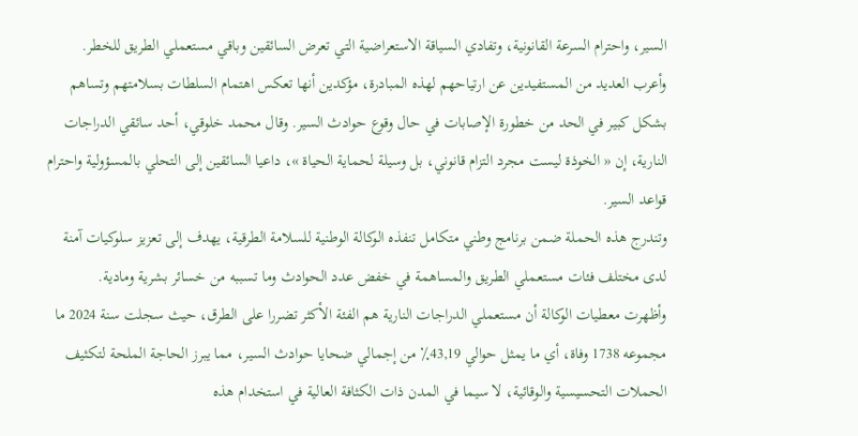السير، واحترام السرعة القانونية، وتفادي السياقة الاستعراضية التي تعرض السائقين وباقي مستعملي الطريق للخطر.
وأعرب العديد من المستفيدين عن ارتياحهم لهذه المبادرة، مؤكدين أنها تعكس اهتمام السلطات بسلامتهم وتساهم بشكل كبير في الحد من خطورة الإصابات في حال وقوع حوادث السير. وقال محمد خلوقي، أحد سائقي الدراجات النارية، إن « الخوذة ليست مجرد التزام قانوني، بل وسيلة لحماية الحياة »، داعيا السائقين إلى التحلي بالمسؤولية واحترام قواعد السير.
وتندرج هذه الحملة ضمن برنامج وطني متكامل تنفذه الوكالة الوطنية للسلامة الطرقية، يهدف إلى تعزيز سلوكيات آمنة لدى مختلف فئات مستعملي الطريق والمساهمة في خفض عدد الحوادث وما تسببه من خسائر بشرية ومادية.
وأظهرت معطيات الوكالة أن مستعملي الدراجات النارية هم الفئة الأكثر تضررا على الطرق، حيث سجلت سنة 2024 ما مجموعه 1738 وفاة، أي ما يمثل حوالي 43,19٪ من إجمالي ضحايا حوادث السير، مما يبرز الحاجة الملحة لتكثيف الحملات التحسيسية والوقائية، لا سيما في المدن ذات الكثافة العالية في استخدام هذه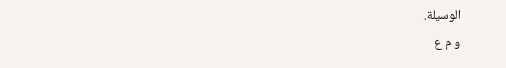الوسيلة.
و م ع